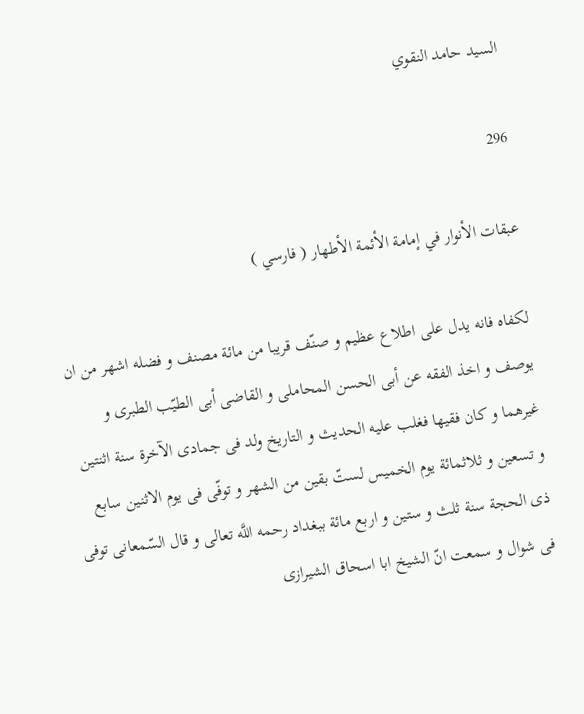السيد حامد النقوي

296

عبقات الأنوار في إمامة الأئمة الأطهار ( فارسي )

لكفاه فانه يدل على اطلاع عظيم و صنّف قريبا من مائة مصنف و فضله اشهر من ان يوصف و اخذ الفقه عن أبى الحسن المحاملى و القاضى أبى الطيّب الطبرى و غيرهما و كان فقيها فغلب عليه الحديث و التاريخ ولد فى جمادى الآخرة سنة اثنتين و تسعين و ثلاثمائة يوم الخميس لستّ بقين من الشهر و توفّى فى يوم الاثنين سابع ذى الحجة سنة ثلث و ستين و اربع مائة ببغداد رحمه اللَّه تعالى و قال السّمعانى توفى فى شوال و سمعت انّ الشيخ ابا اسحاق الشيرازى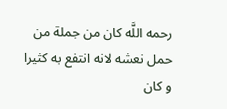رحمه اللَّه كان من جملة من حمل نعشه لانه انتفع به كثيرا و كان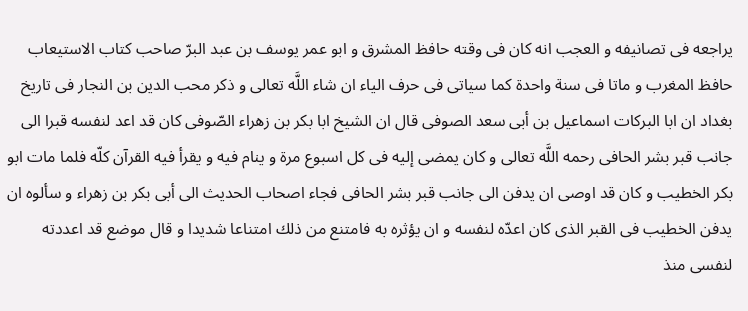يراجعه فى تصانيفه و العجب انه كان فى وقته حافظ المشرق و ابو عمر يوسف بن عبد البرّ صاحب كتاب الاستيعاب حافظ المغرب و ماتا فى سنة واحدة كما سياتى فى حرف الياء ان شاء اللَّه تعالى و ذكر محب الدين بن النجار فى تاريخ بغداد ان ابا البركات اسماعيل بن أبى سعد الصوفى قال ان الشيخ ابا بكر بن زهراء الصّوفى كان قد اعد لنفسه قبرا الى جانب قبر بشر الحافى رحمه اللَّه تعالى و كان يمضى إليه فى كل اسبوع مرة و ينام فيه و يقرأ فيه القرآن كلّه فلما مات ابو بكر الخطيب و كان قد اوصى ان يدفن الى جانب قبر بشر الحافى فجاء اصحاب الحديث الى أبى بكر بن زهراء و سألوه ان يدفن الخطيب فى القبر الذى كان اعدّه لنفسه و ان يؤثره به فامتنع من ذلك امتناعا شديدا و قال موضع قد اعددته لنفسى منذ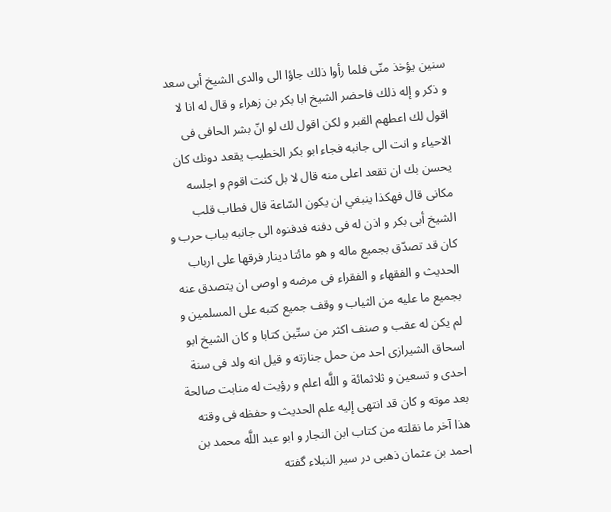سنين يؤخذ منّى فلما رأوا ذلك جاؤا الى والدى الشيخ أبى سعد و ذكر و إله ذلك فاحضر الشيخ ابا بكر بن زهراء و قال له انا لا اقول لك اعطهم القبر و لكن اقول لك لو انّ بشر الحافى فى الاحياء و انت الى جانبه فجاء ابو بكر الخطيب يقعد دونك كان يحسن بك ان تقعد اعلى منه قال لا بل كنت اقوم و اجلسه مكانى قال فهكذا ينبغي ان يكون السّاعة قال فطاب قلب الشيخ أبى بكر و اذن له فى دفنه فدفنوه الى جانبه بباب حرب و كان قد تصدّق بجميع ماله و هو مائتا دينار فرقها على ارباب الحديث و الفقهاء و الفقراء فى مرضه و اوصى ان يتصدق عنه بجميع ما عليه من الثياب و وقف جميع كتبه على المسلمين و لم يكن له عقب و صنف اكثر من ستّين كتابا و كان الشيخ ابو اسحاق الشيرازى احد من حمل جنازته و قيل انه ولد فى سنة احدى و تسعين و ثلاثمائة و اللَّه اعلم و رؤيت له منابت صالحة بعد موته و كان قد انتهى إليه علم الحديث و حفظه فى وقته هذا آخر ما نقلته من كتاب ابن النجار و ابو عبد اللَّه محمد بن احمد بن عثمان ذهبى در سير النبلاء گفته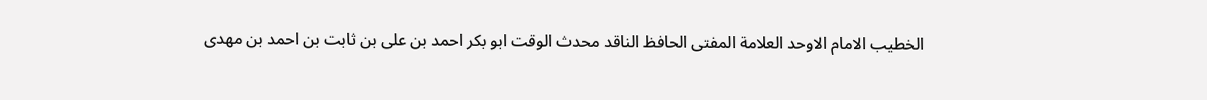الخطيب الامام الاوحد العلامة المفتى الحافظ الناقد محدث الوقت ابو بكر احمد بن على بن ثابت بن احمد بن مهدى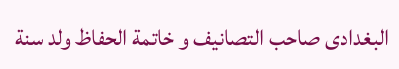البغدادى صاحب التصانيف و خاتمة الحفاظ ولد سنة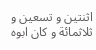اثنتين و تسعين و ثلاثمائة و كان ابوه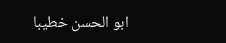ابو الحسن خطيبا